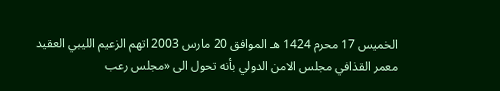الخميس 17 محرم 1424 هـ الموافق 20 مارس 2003 اتهم الزعيم الليبي العقيد معمر القذافي مجلس الامن الدولي بأنه تحول الى «مجلس رعب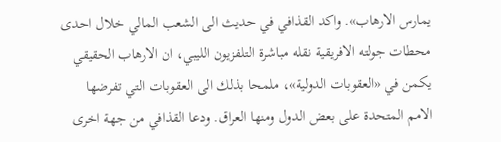يمارس الارهاب». واكد القذافي في حديث الى الشعب المالي خلال احدى محطات جولته الافريقية نقله مباشرة التلفزيون الليبي، ان الارهاب الحقيقي يكمن في «العقوبات الدولية»، ملمحا بذلك الى العقوبات التي تفرضها الامم المتحدة على بعض الدول ومنها العراق. ودعا القذافي من جهة اخرى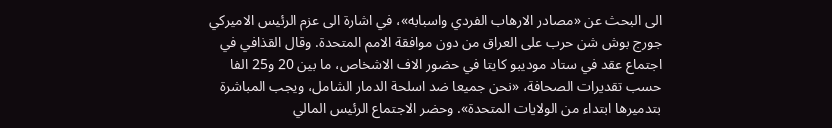الى البحث عن «مصادر الارهاب الفردي واسبابه»، في اشارة الى عزم الرئيس الاميركي جورج بوش شن حرب على العراق من دون موافقة الامم المتحدة. وقال القذافي في اجتماع عقد في ستاد موديبو كايتا في حضور الاف الاشخاص، ما بين 20 و25 الفا حسب تقديرات الصحافة، «نحن جميعا ضد اسلحة الدمار الشامل، ويجب المباشرة بتدميرها ابتداء من الولايات المتحدة». وحضر الاجتماع الرئيس المالي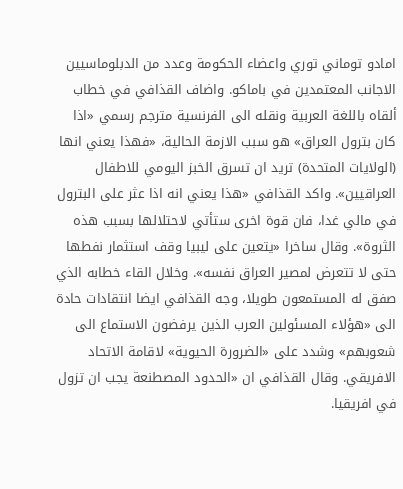امادو توماني توري واعضاء الحكومة وعدد من الدبلوماسيين الاجانب المعتمدين في باماكو. واضاف القذافي في خطاب ألقاه باللغة العربية ونقله الى الفرنسية مترجم رسمي «اذا كان بترول العراق» هو سبب الازمة الحالية، «فهذا يعني انها (الولايات المتحدة) تريد ان تسرق الخبز اليومي للاطفال العراقيين». واكد القذافي «هذا يعني انه اذا عثر على البترول في مالي غدا، فان قوة اخرى ستأتي لاحتلالها بسبب هذه الثروة». وقال ساخرا «يتعين على ليبيا وقف استثمار نفطها حتى لا تتعرض لمصير العراق نفسه». وخلال القاء خطابه الذي صفق له المستمعون طويلا، وجه القذافي ايضا انتقادات حادة الى «هؤلاء المسئولين العرب الذين يرفضون الاستماع الى شعوبهم» وشدد على «الضرورة الحيوية» لاقامة الاتحاد الافريقي. وقال القذافي ان «الحدود المصطنعة يجب ان تزول في افريقيا.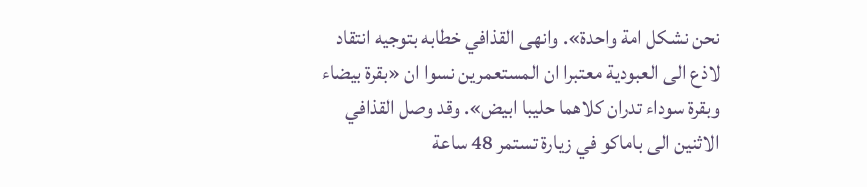نحن نشكل امة واحدة». وانهى القذافي خطابه بتوجيه انتقاد لاذع الى العبودية معتبرا ان المستعمرين نسوا ان «بقرة بيضاء وبقرة سوداء تدران كلاهما حليبا ابيض». وقد وصل القذافي الاثنين الى باماكو في زيارة تستمر 48 ساعة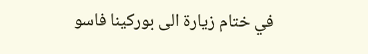في ختام زيارة الى بوركينا فاسو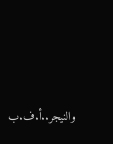والنيجر..أ.ف.ب